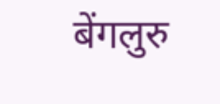बेंगलुरु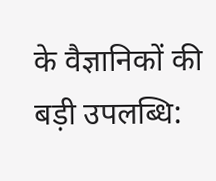के वैज्ञानिकों की बड़ी उपलब्धि: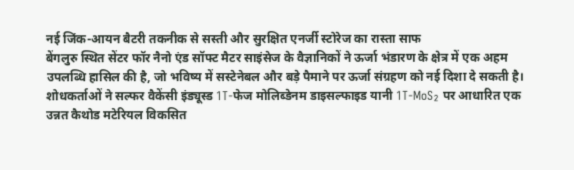नई जिंक-आयन बैटरी तकनीक से सस्ती और सुरक्षित एनर्जी स्टोरेज का रास्ता साफ
बेंगलुरु स्थित सेंटर फॉर नैनो एंड सॉफ्ट मैटर साइंसेज के वैज्ञानिकों ने ऊर्जा भंडारण के क्षेत्र में एक अहम उपलब्धि हासिल की है, जो भविष्य में सस्टेनेबल और बड़े पैमाने पर ऊर्जा संग्रहण को नई दिशा दे सकती है। शोधकर्ताओं ने सल्फर वैकेंसी इंड्यूस्ड 1T-फेज मोलिब्डेनम डाइसल्फाइड यानी 1T-MoS₂ पर आधारित एक उन्नत कैथोड मटेरियल विकसित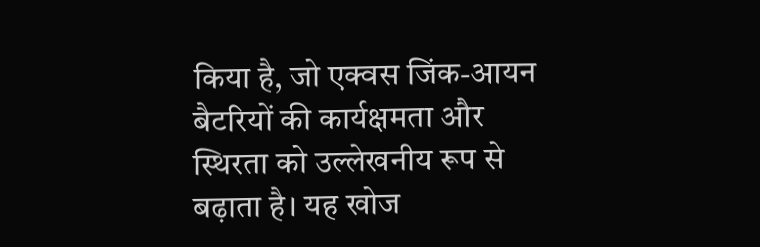किया है, जो एक्वस जिंक-आयन बैटरियों की कार्यक्षमता और स्थिरता को उल्लेखनीय रूप से बढ़ाता है। यह खोज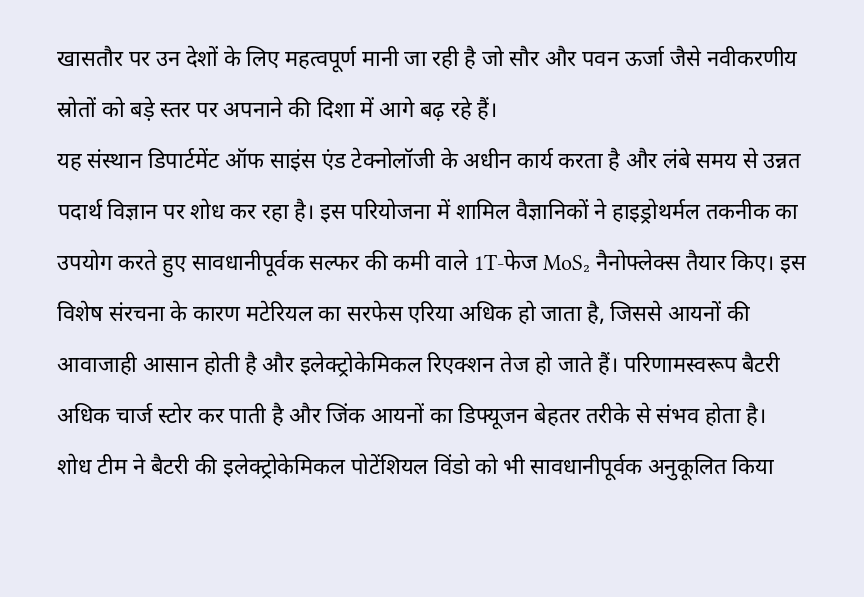खासतौर पर उन देशों के लिए महत्वपूर्ण मानी जा रही है जो सौर और पवन ऊर्जा जैसे नवीकरणीय स्रोतों को बड़े स्तर पर अपनाने की दिशा में आगे बढ़ रहे हैं।
यह संस्थान डिपार्टमेंट ऑफ साइंस एंड टेक्नोलॉजी के अधीन कार्य करता है और लंबे समय से उन्नत पदार्थ विज्ञान पर शोध कर रहा है। इस परियोजना में शामिल वैज्ञानिकों ने हाइड्रोथर्मल तकनीक का उपयोग करते हुए सावधानीपूर्वक सल्फर की कमी वाले 1T-फेज MoS₂ नैनोफ्लेक्स तैयार किए। इस विशेष संरचना के कारण मटेरियल का सरफेस एरिया अधिक हो जाता है, जिससे आयनों की आवाजाही आसान होती है और इलेक्ट्रोकेमिकल रिएक्शन तेज हो जाते हैं। परिणामस्वरूप बैटरी अधिक चार्ज स्टोर कर पाती है और जिंक आयनों का डिफ्यूजन बेहतर तरीके से संभव होता है।
शोध टीम ने बैटरी की इलेक्ट्रोकेमिकल पोटेंशियल विंडो को भी सावधानीपूर्वक अनुकूलित किया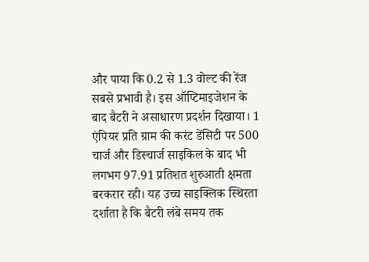और पाया कि 0.2 से 1.3 वोल्ट की रेंज सबसे प्रभावी है। इस ऑप्टिमाइजेशन के बाद बैटरी ने असाधारण प्रदर्शन दिखाया। 1 एंपियर प्रति ग्राम की करंट डेंसिटी पर 500 चार्ज और डिस्चार्ज साइकिल के बाद भी लगभग 97.91 प्रतिशत शुरुआती क्षमता बरकरार रही। यह उच्च साइक्लिक स्थिरता दर्शाता है कि बैटरी लंबे समय तक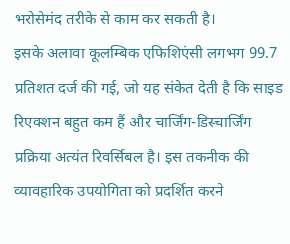भरोसेमंद तरीके से काम कर सकती है।
इसके अलावा कूलम्बिक एफिशिएंसी लगभग 99.7 प्रतिशत दर्ज की गई, जो यह संकेत देती है कि साइड रिएक्शन बहुत कम हैं और चार्जिंग-डिस्चार्जिंग प्रक्रिया अत्यंत रिवर्सिबल है। इस तकनीक की व्यावहारिक उपयोगिता को प्रदर्शित करने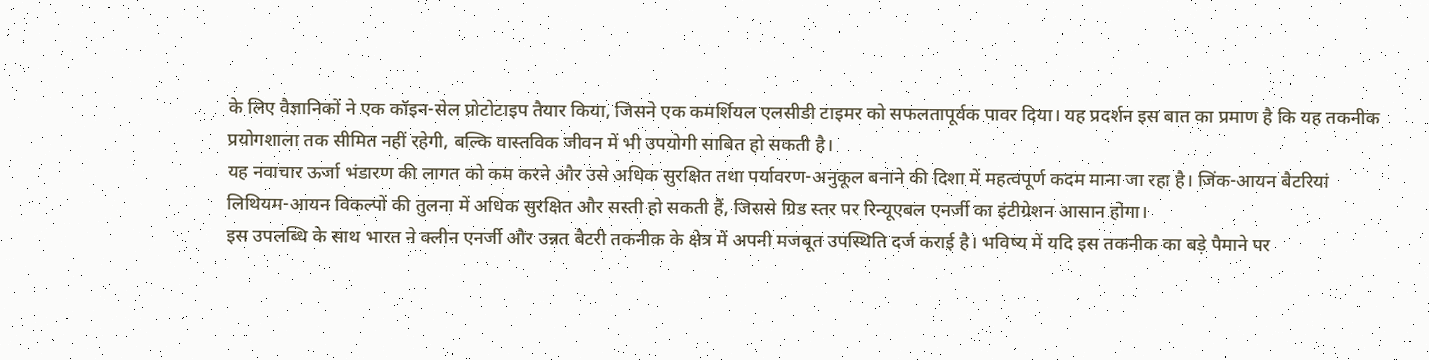के लिए वैज्ञानिकों ने एक कॉइन-सेल प्रोटोटाइप तैयार किया, जिसने एक कमर्शियल एलसीडी टाइमर को सफलतापूर्वक पावर दिया। यह प्रदर्शन इस बात का प्रमाण है कि यह तकनीक प्रयोगशाला तक सीमित नहीं रहेगी, बल्कि वास्तविक जीवन में भी उपयोगी साबित हो सकती है।
यह नवाचार ऊर्जा भंडारण की लागत को कम करने और उसे अधिक सुरक्षित तथा पर्यावरण-अनुकूल बनाने की दिशा में महत्वपूर्ण कदम माना जा रहा है। जिंक-आयन बैटरियां लिथियम-आयन विकल्पों की तुलना में अधिक सुरक्षित और सस्ती हो सकती हैं, जिससे ग्रिड स्तर पर रिन्यूएबल एनर्जी का इंटीग्रेशन आसान होगा।
इस उपलब्धि के साथ भारत ने क्लीन एनर्जी और उन्नत बैटरी तकनीक के क्षेत्र में अपनी मजबूत उपस्थिति दर्ज कराई है। भविष्य में यदि इस तकनीक का बड़े पैमाने पर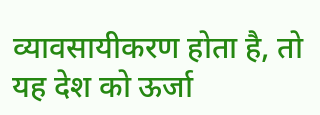व्यावसायीकरण होता है, तो यह देश को ऊर्जा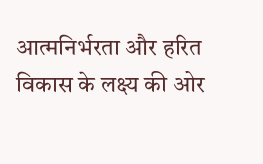आत्मनिर्भरता और हरित विकास के लक्ष्य की ओर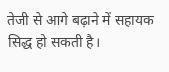तेजी से आगे बढ़ाने में सहायक सिद्ध हो सकती है।